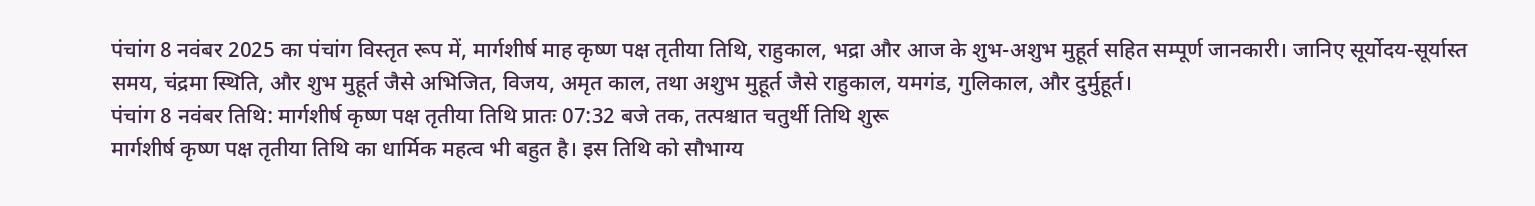पंचांग 8 नवंबर 2025 का पंचांग विस्तृत रूप में, मार्गशीर्ष माह कृष्ण पक्ष तृतीया तिथि, राहुकाल, भद्रा और आज के शुभ-अशुभ मुहूर्त सहित सम्पूर्ण जानकारी। जानिए सूर्योदय-सूर्यास्त समय, चंद्रमा स्थिति, और शुभ मुहूर्त जैसे अभिजित, विजय, अमृत काल, तथा अशुभ मुहूर्त जैसे राहुकाल, यमगंड, गुलिकाल, और दुर्मुहूर्त।
पंचांग 8 नवंबर तिथि: मार्गशीर्ष कृष्ण पक्ष तृतीया तिथि प्रातः 07:32 बजे तक, तत्पश्चात चतुर्थी तिथि शुरू
मार्गशीर्ष कृष्ण पक्ष तृतीया तिथि का धार्मिक महत्व भी बहुत है। इस तिथि को सौभाग्य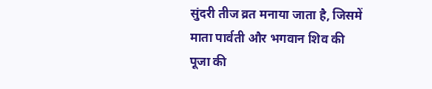सुंदरी तीज व्रत मनाया जाता है, जिसमें माता पार्वती और भगवान शिव की पूजा की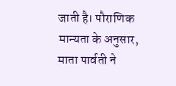जाती है। पौराणिक मान्यता के अनुसार, माता पार्वती ने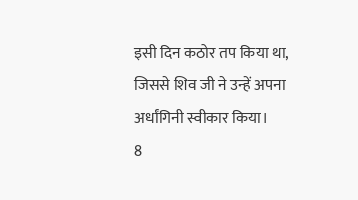इसी दिन कठोर तप किया था, जिससे शिव जी ने उन्हें अपना अर्धांगिनी स्वीकार किया।
8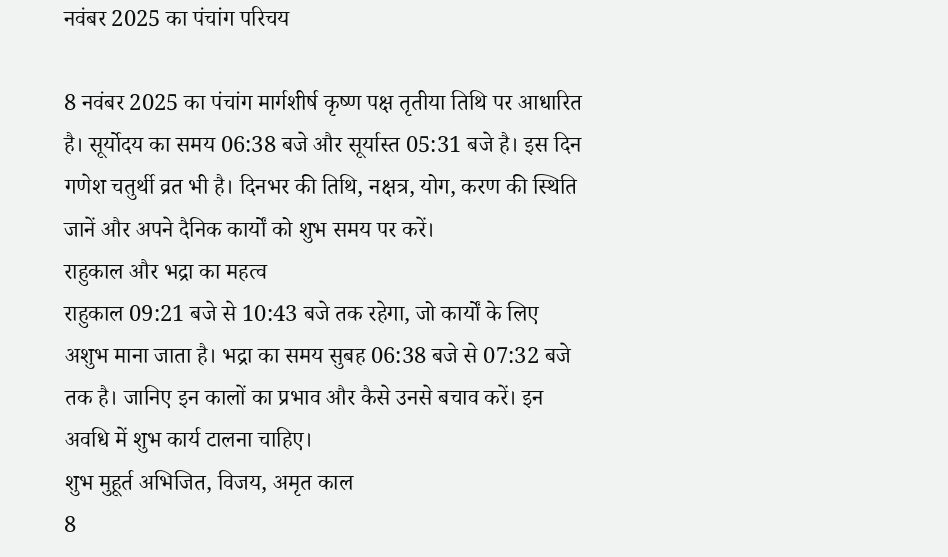नवंबर 2025 का पंचांग परिचय

8 नवंबर 2025 का पंचांग मार्गशीर्ष कृष्ण पक्ष तृतीया तिथि पर आधारित है। सूर्योदय का समय 06:38 बजे और सूर्यास्त 05:31 बजे है। इस दिन गणेश चतुर्थी व्रत भी है। दिनभर की तिथि, नक्षत्र, योग, करण की स्थिति जानें और अपने दैनिक कार्यों को शुभ समय पर करें।
राहुकाल और भद्रा का महत्व
राहुकाल 09:21 बजे से 10:43 बजे तक रहेगा, जो कार्यों के लिए अशुभ माना जाता है। भद्रा का समय सुबह 06:38 बजे से 07:32 बजे तक है। जानिए इन कालों का प्रभाव और कैसे उनसे बचाव करें। इन अवधि में शुभ कार्य टालना चाहिए।
शुभ मुहूर्त अभिजित, विजय, अमृत काल
8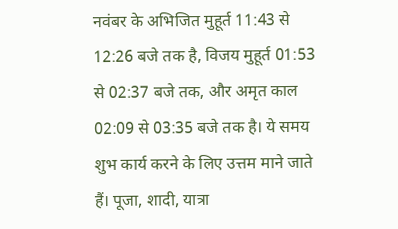नवंबर के अभिजित मुहूर्त 11:43 से 12:26 बजे तक है, विजय मुहूर्त 01:53 से 02:37 बजे तक, और अमृत काल 02:09 से 03:35 बजे तक है। ये समय शुभ कार्य करने के लिए उत्तम माने जाते हैं। पूजा, शादी, यात्रा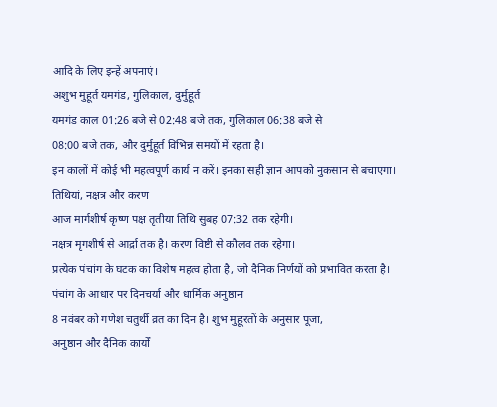आदि के लिए इन्हें अपनाएं।
अशुभ मुहूर्त यमगंड, गुलिकाल, दुर्मुहूर्त
यमगंड काल 01:26 बजे से 02:48 बजे तक, गुलिकाल 06:38 बजे से
08:00 बजे तक, और दुर्मुहूर्त विभिन्न समयों में रहता है।
इन कालों में कोई भी महत्वपूर्ण कार्य न करें। इनका सही ज्ञान आपको नुकसान से बचाएगा।
तिथियां, नक्षत्र और करण
आज मार्गशीर्ष कृष्ण पक्ष तृतीया तिथि सुबह 07:32 तक रहेगी।
नक्षत्र मृगशीर्ष से आर्द्रा तक है। करण विष्टी से कौलव तक रहेगा।
प्रत्येक पंचांग के घटक का विशेष महत्व होता है, जो दैनिक निर्णयों को प्रभावित करता है।
पंचांग के आधार पर दिनचर्या और धार्मिक अनुष्ठान
8 नवंबर को गणेश चतुर्थी व्रत का दिन है। शुभ मुहूरतों के अनुसार पूजा,
अनुष्ठान और दैनिक कार्यों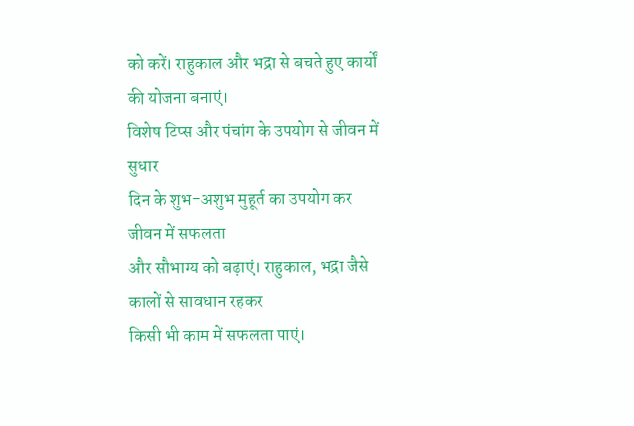को करें। राहुकाल और भद्रा से बचते हुए कार्यों की योजना बनाएं।
विशेष टिप्स और पंचांग के उपयोग से जीवन में सुधार
दिन के शुभ-अशुभ मुहूर्त का उपयोग कर जीवन में सफलता
और सौभाग्य को बढ़ाएं। राहुकाल, भद्रा जैसे कालों से सावधान रहकर
किसी भी काम में सफलता पाएं।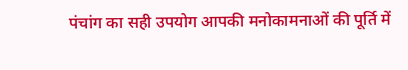पंचांग का सही उपयोग आपकी मनोकामनाओं की पूर्ति में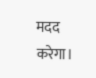मदद करेगा।